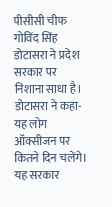पीसीसी चीफ गोविंद सिंह डोटासरा ने प्रदेश सरकार पर निशाना साधा है। डोटासरा ने कहा- यह लोग ऑक्सीजन पर कितने दिन चलेंगे। यह सरकार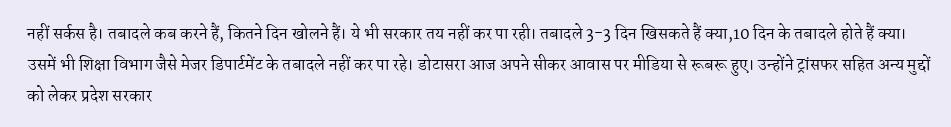नहीं सर्कस है। तबादले कब करने हैं, कितने दिन खोलने हैं। ये भी सरकार तय नहीं कर पा रही। तबादले 3-3 दिन खिसकते हैं क्या,10 दिन के तबादले होते हैं क्या। उसमें भी शिक्षा विभाग जैसे मेजर डिपार्टमेंट के तबादले नहीं कर पा रहे। डोटासरा आज अपने सीकर आवास पर मीडिया से रूबरू हुए। उन्होंने ट्रांसफर सहित अन्य मुद्दों को लेकर प्रदेश सरकार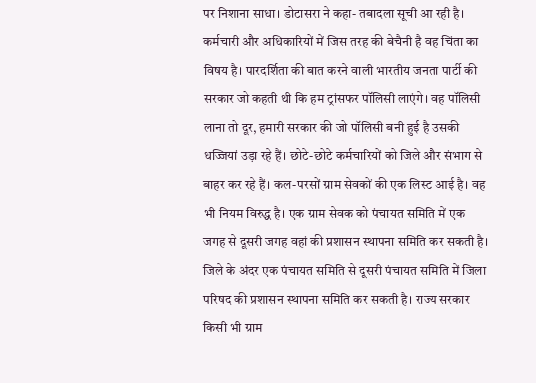पर निशाना साधा। डोटासरा ने कहा- तबादला सूची आ रही है। कर्मचारी और अधिकारियों में जिस तरह की बेचैनी है वह चिंता का विषय है। पारदर्शिता की बात करने वाली भारतीय जनता पार्टी की सरकार जो कहती थी कि हम ट्रांसफर पॉलिसी लाएंगे। वह पॉलिसी लाना तो दूर, हमारी सरकार की जो पॉलिसी बनी हुई है उसकी धज्जियां उड़ा रहे हैं। छोटे-छोटे कर्मचारियों को जिले और संभाग से बाहर कर रहे हैं। कल-परसों ग्राम सेवकों की एक लिस्ट आई है। वह भी नियम विरुद्ध है। एक ग्राम सेवक को पंचायत समिति में एक जगह से दूसरी जगह वहां की प्रशासन स्थापना समिति कर सकती है। जिले के अंदर एक पंचायत समिति से दूसरी पंचायत समिति में जिला परिषद की प्रशासन स्थापना समिति कर सकती है। राज्य सरकार किसी भी ग्राम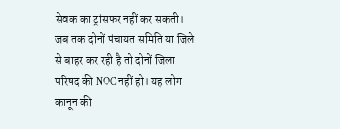सेवक का ट्रांसफर नहीं कर सकती। जब तक दोनों पंचायत समिति या जिले से बाहर कर रही है तो दोनों जिला परिषद की NOC नहीं हो। यह लोग कानून की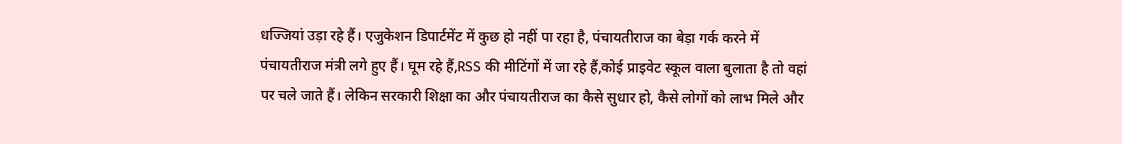धज्जियां उड़ा रहे हैं। एजुकेशन डिपार्टमेंट में कुछ हो नहीं पा रहा है, पंचायतीराज का बेड़ा गर्क करने में पंचायतीराज मंत्री लगे हुए हैं। घूम रहे हैं,RSS की मीटिंगों में जा रहे हैं,कोई प्राइवेट स्कूल वाला बुलाता है तो वहां पर चले जाते हैं। लेकिन सरकारी शिक्षा का और पंचायतीराज का कैसे सुधार हो, कैसे लोगों को लाभ मिले और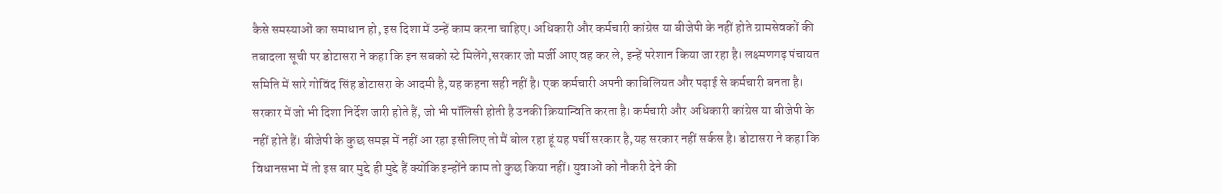कैसे समस्याओं का समाधान हो, इस दिशा में उन्हें काम करना चाहिए। अधिकारी और कर्मचारी कांग्रेस या बीजेपी के नहीं होते ग्रामसेवकों की तबादला सूची पर डोटासरा ने कहा कि इन सबको स्टे मिलेंगे,सरकार जो मर्जी आए वह कर ले, इन्हें परेशान किया जा रहा है। लक्ष्मणगढ़ पंचायत समिति में सारे गोविंद सिंह डोटासरा के आदमी है,यह कहना सही नहीं है। एक कर्मचारी अपनी काबिलियत और पढ़ाई से कर्मचारी बनता है। सरकार में जो भी दिशा निर्देश जारी होते हैं, जो भी पॉलिसी होती है उनकी क्रियान्विति करता है। कर्मचारी और अधिकारी कांग्रेस या बीजेपी के नहीं होते हैं। बीजेपी के कुछ समझ में नहीं आ रहा इसीलिए तो मैं बोल रहा हूं यह पर्ची सरकार है,यह सरकार नहीं सर्कस है। डोटासरा ने कहा कि विधानसभा में तो इस बार मुद्दे ही मुद्दे हैं क्योंकि इन्होंने काम तो कुछ किया नहीं। युवाओं को नौकरी देने की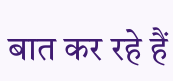बात कर रहे हैं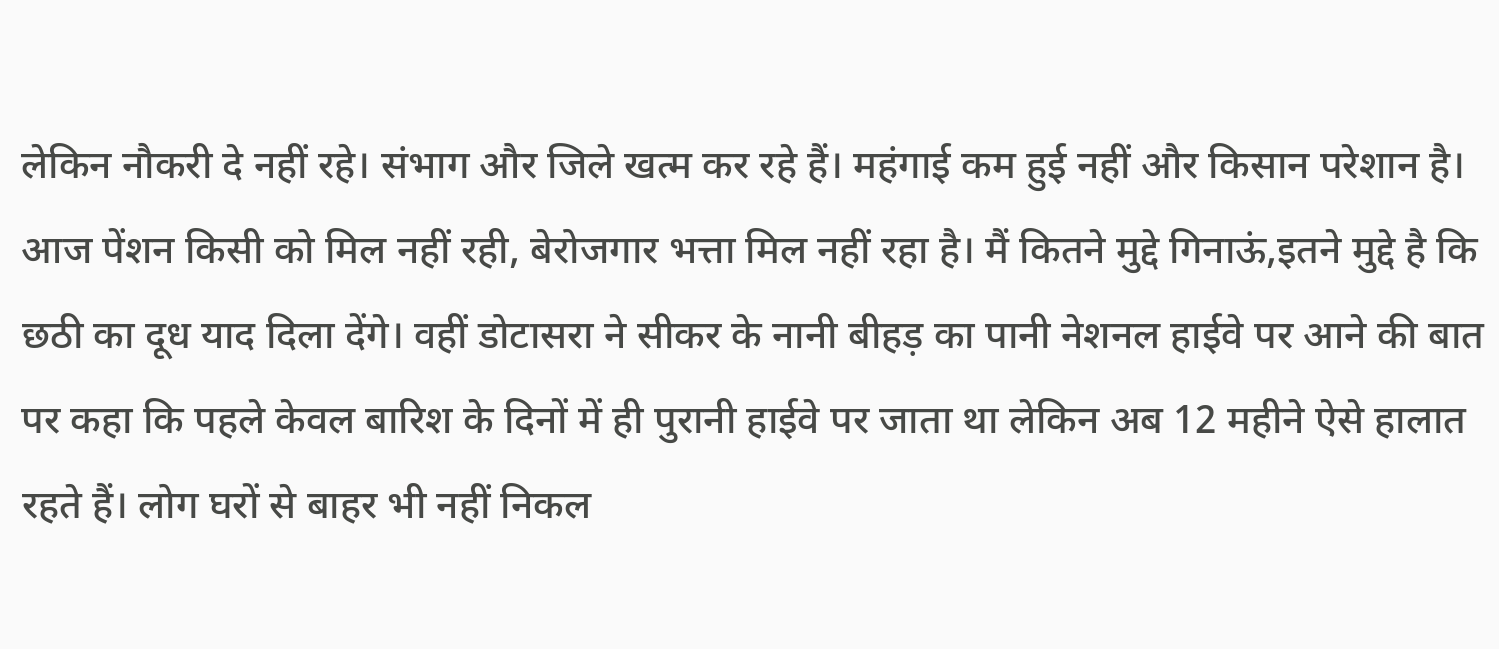लेकिन नौकरी दे नहीं रहे। संभाग और जिले खत्म कर रहे हैं। महंगाई कम हुई नहीं और किसान परेशान है। आज पेंशन किसी को मिल नहीं रही, बेरोजगार भत्ता मिल नहीं रहा है। मैं कितने मुद्दे गिनाऊं,इतने मुद्दे है कि छठी का दूध याद दिला देंगे। वहीं डोटासरा ने सीकर के नानी बीहड़ का पानी नेशनल हाईवे पर आने की बात पर कहा कि पहले केवल बारिश के दिनों में ही पुरानी हाईवे पर जाता था लेकिन अब 12 महीने ऐसे हालात रहते हैं। लोग घरों से बाहर भी नहीं निकल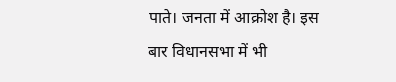पाते। जनता में आक्रोश है। इस बार विधानसभा में भी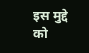इस मुद्दे को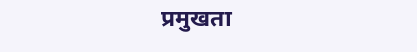प्रमुखता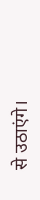से उठाएंगे।